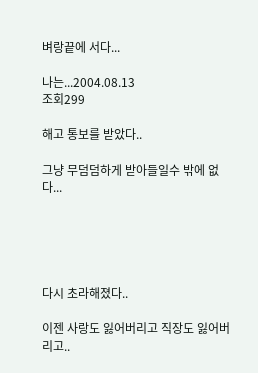벼랑끝에 서다...

나는...2004.08.13
조회299

해고 통보를 받았다..

그냥 무덤덤하게 받아들일수 밖에 없다...





다시 초라해졌다..

이젠 사랑도 잃어버리고 직장도 잃어버리고..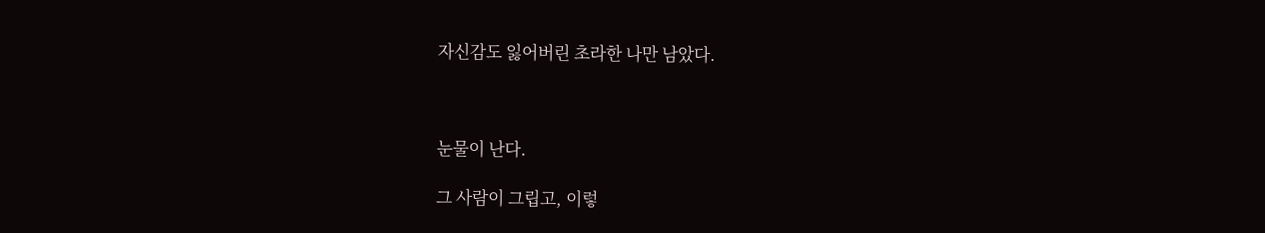자신감도 잃어버린 초라한 나만 남았다.



눈물이 난다.

그 사람이 그립고, 이렇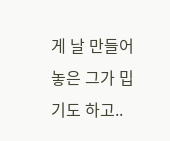게 날 만들어 놓은 그가 밉기도 하고..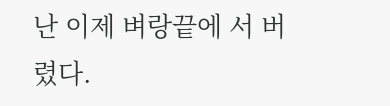난 이제 벼랑끝에 서 버렸다.